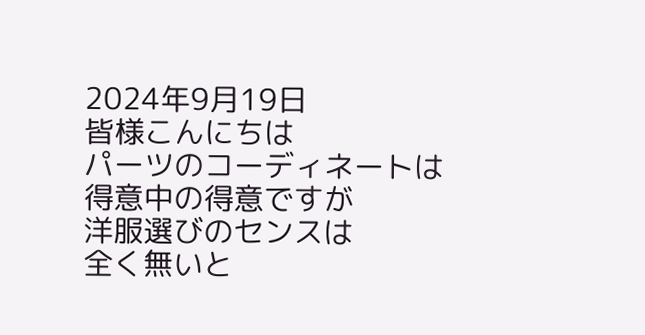2024年9月19日
皆様こんにちは
パーツのコーディネートは
得意中の得意ですが
洋服選びのセンスは
全く無いと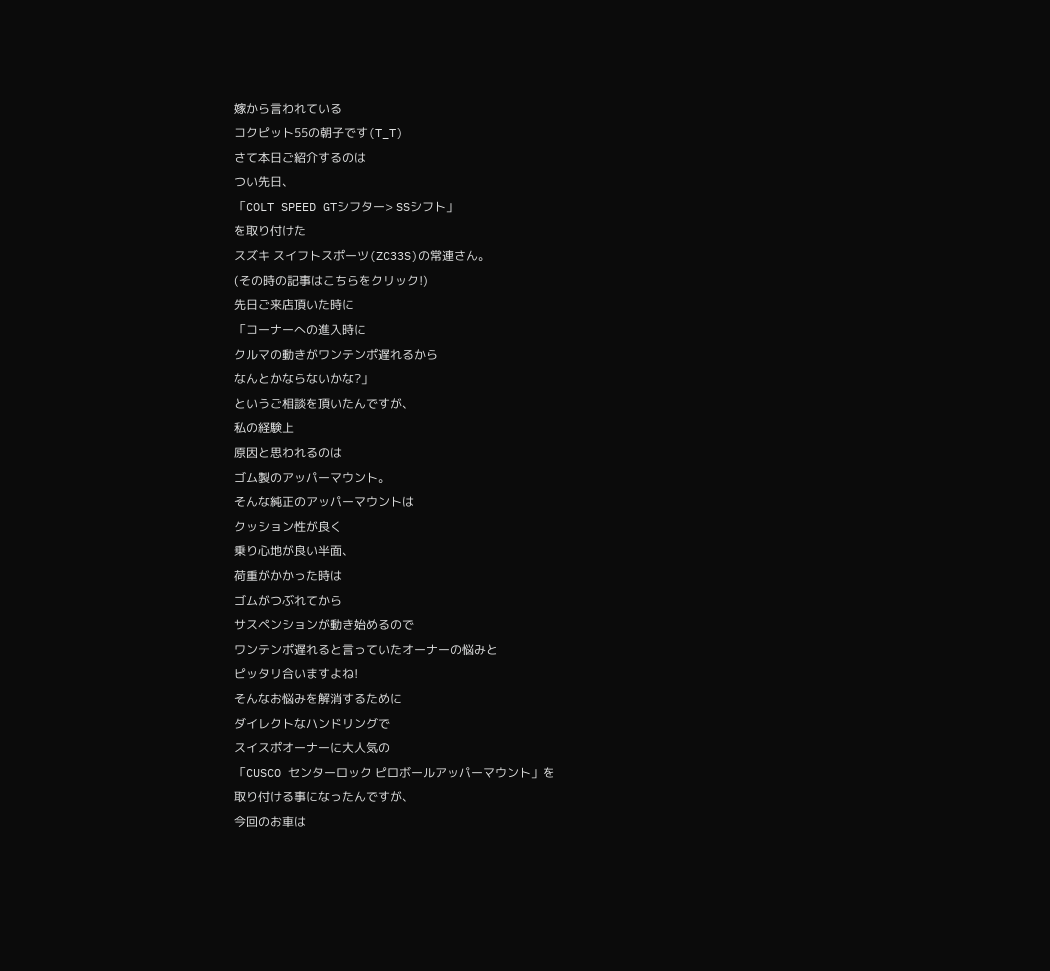嫁から言われている
コクピット55の朝子です(T_T)
さて本日ご紹介するのは
つい先日、
「COLT SPEED GTシフター> SSシフト」
を取り付けた
スズキ スイフトスポーツ(ZC33S)の常連さん。
(その時の記事はこちらをクリック!)
先日ご来店頂いた時に
「コーナーへの進入時に
クルマの動きがワンテンポ遅れるから
なんとかならないかな?」
というご相談を頂いたんですが、
私の経験上
原因と思われるのは
ゴム製のアッパーマウント。
そんな純正のアッパーマウントは
クッション性が良く
乗り心地が良い半面、
荷重がかかった時は
ゴムがつぶれてから
サスペンションが動き始めるので
ワンテンポ遅れると言っていたオーナーの悩みと
ピッタリ合いますよね!
そんなお悩みを解消するために
ダイレクトなハンドリングで
スイスポオーナーに大人気の
「CUSCO センターロック ピロボールアッパーマウント」を
取り付ける事になったんですが、
今回のお車は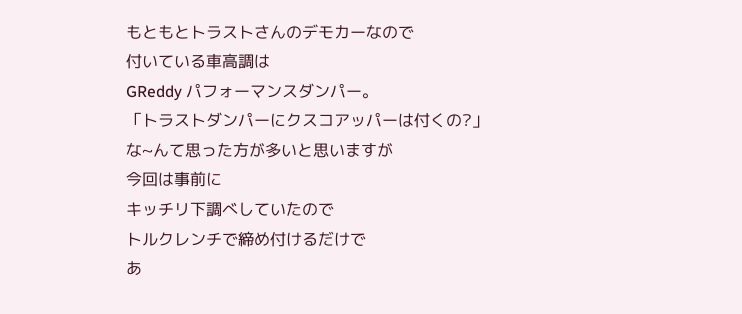もともとトラストさんのデモカーなので
付いている車高調は
GReddy パフォーマンスダンパー。
「トラストダンパーにクスコアッパーは付くの?」
な~んて思った方が多いと思いますが
今回は事前に
キッチリ下調べしていたので
トルクレンチで締め付けるだけで
あ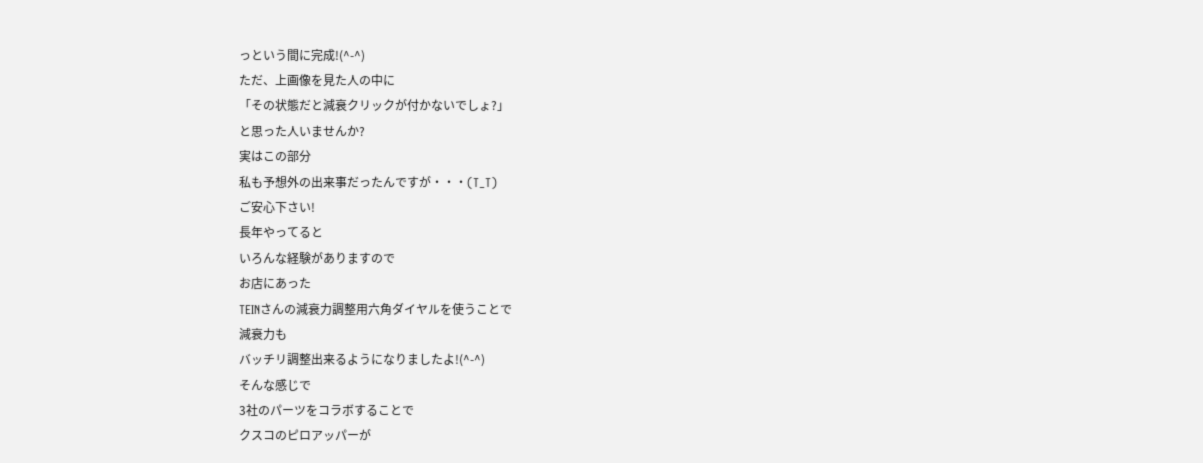っという間に完成!(^-^)
ただ、上画像を見た人の中に
「その状態だと減衰クリックが付かないでしょ?」
と思った人いませんか?
実はこの部分
私も予想外の出来事だったんですが・・・(T_T)
ご安心下さい!
長年やってると
いろんな経験がありますので
お店にあった
TEINさんの減衰力調整用六角ダイヤルを使うことで
減衰力も
バッチリ調整出来るようになりましたよ!(^-^)
そんな感じで
3社のパーツをコラボすることで
クスコのピロアッパーが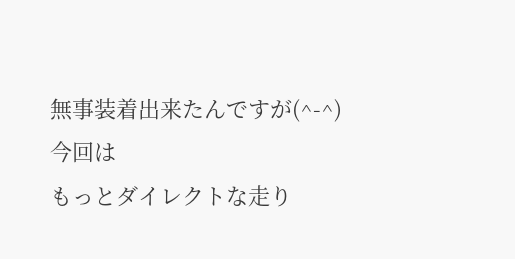無事装着出来たんですが(^-^)
今回は
もっとダイレクトな走り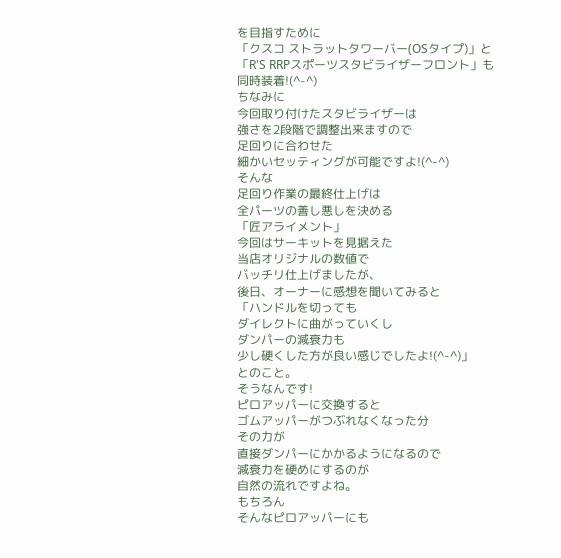を目指すために
「クスコ ストラットタワーバー(OSタイプ)」と
「R'S RRPスポーツスタビライザーフロント」も
同時装着!(^-^)
ちなみに
今回取り付けたスタビライザーは
強さを2段階で調整出来ますので
足回りに合わせた
細かいセッティングが可能ですよ!(^-^)
そんな
足回り作業の最終仕上げは
全パーツの善し悪しを決める
「匠アライメント」
今回はサーキットを見据えた
当店オリジナルの数値で
バッチリ仕上げましたが、
後日、オーナーに感想を聞いてみると
「ハンドルを切っても
ダイレクトに曲がっていくし
ダンパーの減衰力も
少し硬くした方が良い感じでしたよ!(^-^)」
とのこと。
そうなんです!
ピロアッパーに交換すると
ゴムアッパーがつぶれなくなった分
その力が
直接ダンパーにかかるようになるので
減衰力を硬めにするのが
自然の流れですよね。
もちろん
そんなピロアッパーにも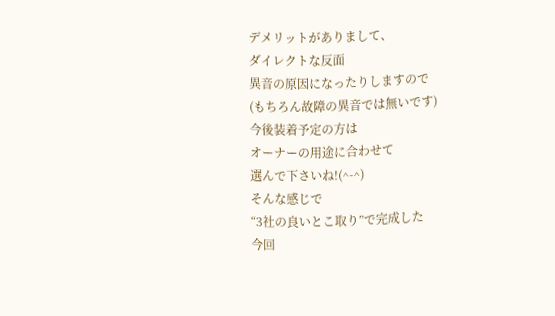デメリットがありまして、
ダイレクトな反面
異音の原因になったりしますので
(もちろん故障の異音では無いです)
今後装着予定の方は
オーナーの用途に合わせて
選んで下さいね!(^-^)
そんな感じで
“3社の良いとこ取り”で完成した
今回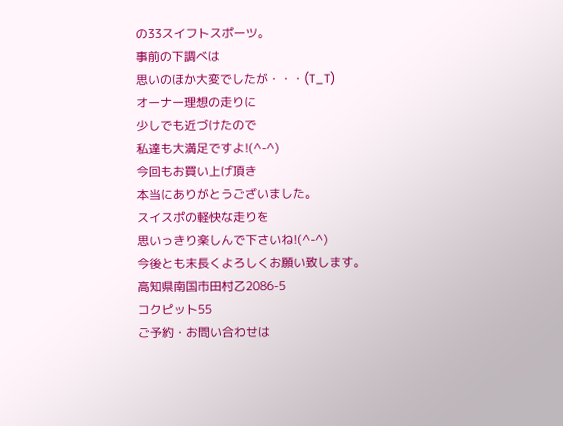の33スイフトスポーツ。
事前の下調べは
思いのほか大変でしたが・・・(T_T)
オーナー理想の走りに
少しでも近づけたので
私達も大満足ですよ!(^-^)
今回もお買い上げ頂き
本当にありがとうございました。
スイスポの軽快な走りを
思いっきり楽しんで下さいね!(^-^)
今後とも末長くよろしくお願い致します。
高知県南国市田村乙2086-5
コクピット55
ご予約・お問い合わせは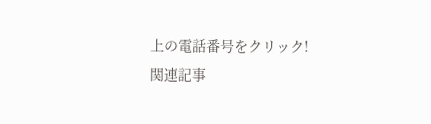上の電話番号をクリック!
関連記事